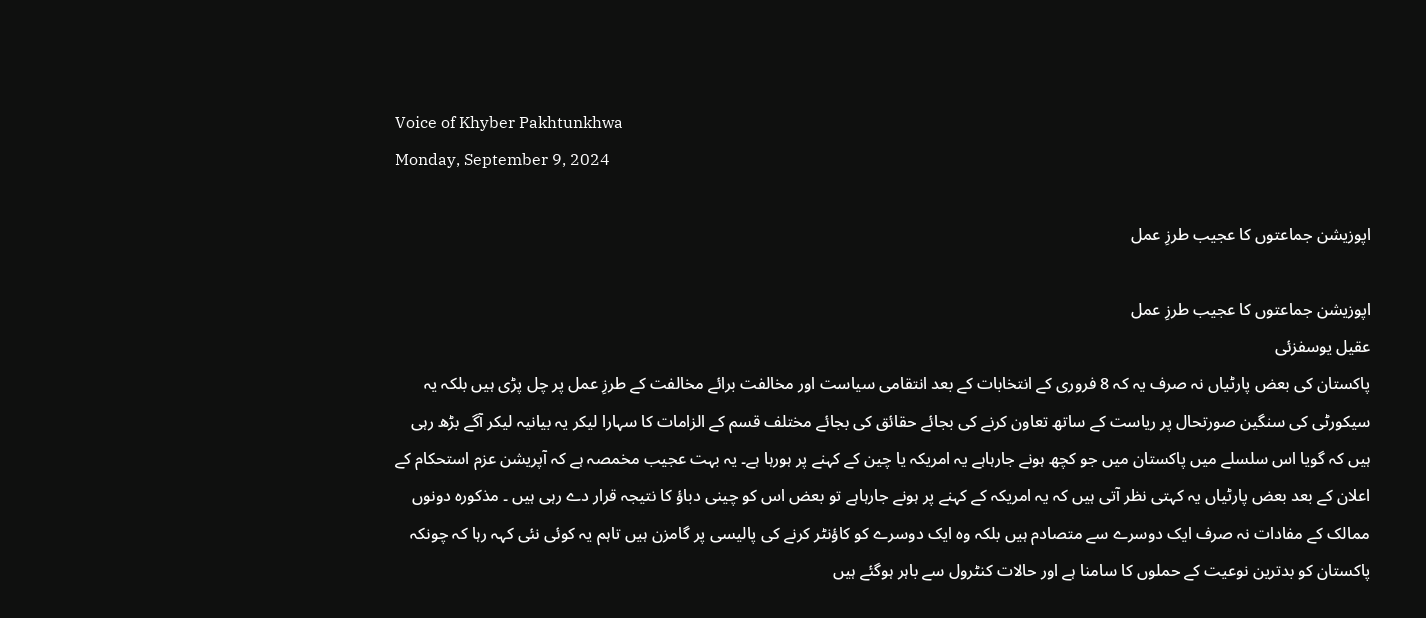Voice of Khyber Pakhtunkhwa
Monday, September 9, 2024

اپوزیشن جماعتوں کا عجیب طرزِ عمل

اپوزیشن جماعتوں کا عجیب طرزِ عمل
عقیل یوسفزئی
پاکستان کی بعض پارٹیاں نہ صرف یہ کہ 8 فروری کے انتخابات کے بعد انتقامی سیاست اور مخالفت برائے مخالفت کے طرزِ عمل پر چل پڑی ہیں بلکہ یہ سیکورٹی کی سنگین صورتحال پر ریاست کے ساتھ تعاون کرنے کی بجائے حقائق کی بجائے مختلف قسم کے الزامات کا سہارا لیکر یہ بیانیہ لیکر آگے بڑھ رہی ہیں کہ گویا اس سلسلے میں پاکستان میں جو کچھ ہونے جارہاہے یہ امریکہ یا چین کے کہنے پر ہورہا ہے۔ یہ بہت عجیب مخمصہ ہے کہ آپریشن عزم استحکام کے اعلان کے بعد بعض پارٹیاں یہ کہتی نظر آتی ہیں کہ یہ امریکہ کے کہنے پر ہونے جارہاہے تو بعض اس کو چینی دباؤ کا نتیجہ قرار دے رہی ہیں ۔ مذکورہ دونوں ممالک کے مفادات نہ صرف ایک دوسرے سے متصادم ہیں بلکہ وہ ایک دوسرے کو کاؤنٹر کرنے کی پالیسی پر گامزن ہیں تاہم یہ کوئی نئی کہہ رہا کہ چونکہ پاکستان کو بدترین نوعیت کے حملوں کا سامنا ہے اور حالات کنٹرول سے باہر ہوگئے ہیں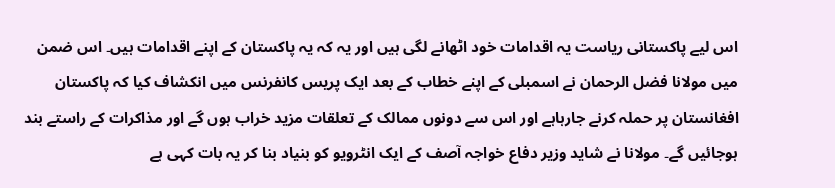اس لیے پاکستانی ریاست یہ اقدامات خود اٹھانے لگی ہیں اور یہ کہ یہ پاکستان کے اپنے اقدامات ہیں۔ اس ضمن میں مولانا فضل الرحمان نے اسمبلی کے اپنے خطاب کے بعد ایک پریس کانفرنس میں انکشاف کیا کہ پاکستان افغانستان پر حملہ کرنے جارہاہے اور اس سے دونوں ممالک کے تعلقات مزید خراب ہوں گے اور مذاکرات کے راستے بند ہوجائیں گے۔ مولانا نے شاید وزیر دفاع خواجہ آصف کے ایک انٹرویو کو بنیاد بنا کر یہ بات کہی ہے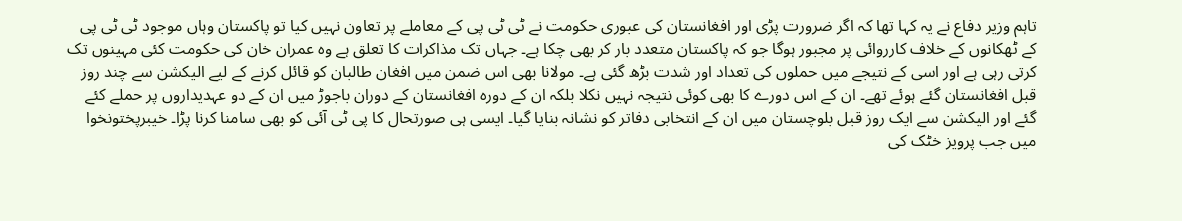تاہم وزیر دفاع نے یہ کہا تھا کہ اگر ضرورت پڑی اور افغانستان کی عبوری حکومت نے ٹی ٹی پی کے معاملے پر تعاون نہیں کیا تو پاکستان وہاں موجود ٹی ٹی پی کے ٹھکانوں کے خلاف کارروائی پر مجبور ہوگا جو کہ پاکستان متعدد بار کر بھی چکا ہے۔ جہاں تک مذاکرات کا تعلق ہے وہ عمران خان کی حکومت کئی مہینوں تک کرتی رہی ہے اور اسی کے نتیجے میں حملوں کی تعداد اور شدت بڑھ گئی ہے۔ مولانا بھی اس ضمن میں افغان طالبان کو قائل کرنے کے لیے الیکشن سے چند روز قبل افغانستان گئے ہوئے تھے۔ ان کے اس دورے کا بھی کوئی نتیجہ نہیں نکلا بلکہ ان کے دورہ افغانستان کے دوران باجوڑ میں ان کے دو عہدیداروں پر حملے کئے گئے اور الیکشن سے ایک روز قبل بلوچستان میں ان کے انتخابی دفاتر کو نشانہ بنایا گیا۔ ایسی ہی صورتحال کا پی ٹی آئی کو بھی سامنا کرنا پڑا۔ خیبرپختونخوا میں جب پرویز خٹک کی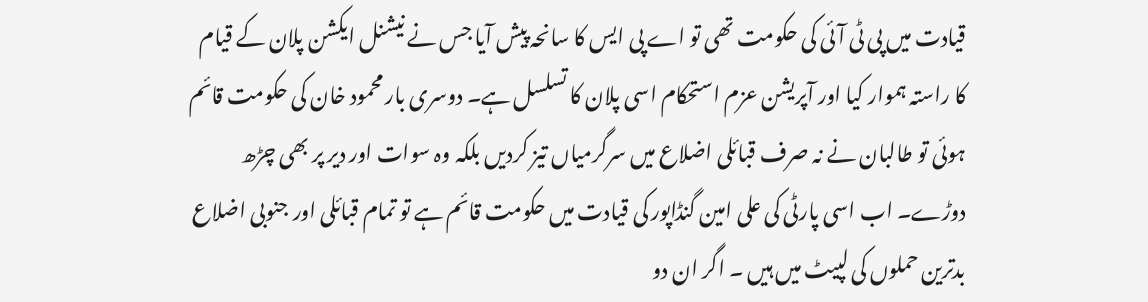قیادت میں پی ٹی آئی کی حکومت تھی تو اے پی ایس کا سانحہ پیش آیا جس نے نیشنل ایکشن پلان کے قیام کا راستہ ہموار کیا اور آپریشن عزم استحکام اسی پلان کا تسلسل ہے۔ دوسری بار محمود خان کی حکومت قائم ہوئی تو طالبان نے نہ صرف قبائلی اضلاع میں سرگرمیاں تیز کردیں بلکہ وہ سوات اور دیر پر بھی چڑھ دوڑے۔ اب اسی پارٹی کی علی امین گنڈاپور کی قیادت میں حکومت قائم ہے تو تمام قبائلی اور جنوبی اضلاع بدترین حملوں کی لپیٹ میں ہیں ۔ اگر ان دو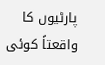پارٹیوں کا واقعتاً کوئی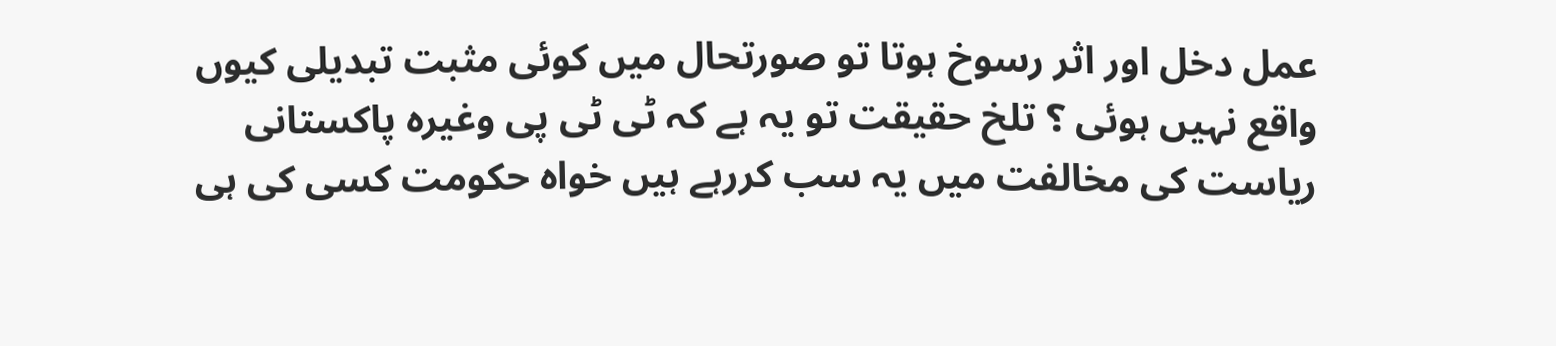عمل دخل اور اثر رسوخ ہوتا تو صورتحال میں کوئی مثبت تبدیلی کیوں واقع نہیں ہوئی ؟ تلخ حقیقت تو یہ ہے کہ ٹی ٹی پی وغیرہ پاکستانی ریاست کی مخالفت میں یہ سب کررہے ہیں خواہ حکومت کسی کی ہی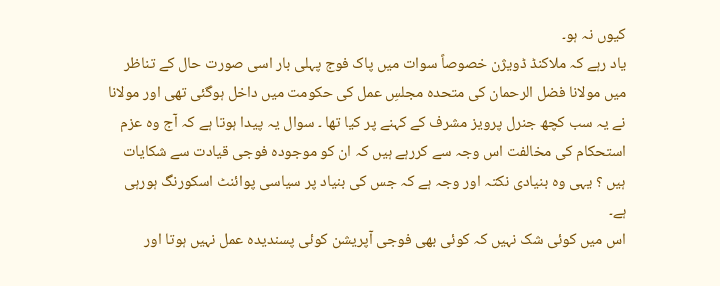کیوں نہ ہو۔
یاد رہے کہ ملاکنڈ ڈویژن خصوصاً سوات میں پاک فوج پہلی بار اسی صورت حال کے تناظر میں مولانا فضل الرحمان کی متحدہ مجلسِ عمل کی حکومت میں داخل ہوگئی تھی اور مولانا نے یہ سب کچھ جنرل پرویز مشرف کے کہنے پر کیا تھا ۔ سوال یہ پیدا ہوتا ہے کہ آج وہ عزم استحکام کی مخالفت اس وجہ سے کررہے ہیں کہ ان کو موجودہ فوجی قیادت سے شکایات ہیں ؟ یہی وہ بنیادی نکتہ اور وجہ ہے کہ جس کی بنیاد پر سیاسی پوائنٹ اسکورنگ ہورہی ہے۔
اس میں کوئی شک نہیں کہ کوئی بھی فوجی آپریشن کوئی پسندیدہ عمل نہیں ہوتا اور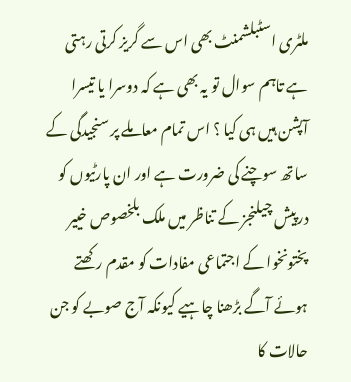ملٹری اسٹبلشمنٹ بھی اس سے گریز کرتی رہتی ہے تاہم سوال تو یہ بھی ہے کہ دوسرا یا تیسرا آپشن ہیں ہی کیا ؟ اس تمام معاملے پر سنجیدگی کے ساتھ سوچنے کی ضرورت ہے اور ان پارٹیوں کو درپیش چیلنجز کے تناظر میں ملک بلخصوص خییر پختونخوا کے اجتماعی مفادات کو مقدم رکھتے ہوئے آگے بڑھنا چاہیے کیونکہ آج صوبے کو جن حالات کا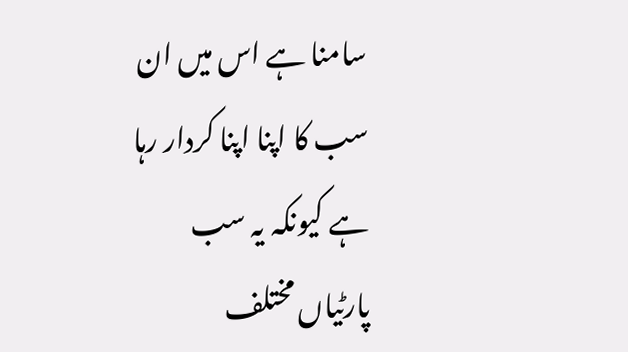سامنا ہے اس میں ان سب کا اپنا اپنا کردار رہا ہے کیونکہ یہ سب پارٹیاں مختلف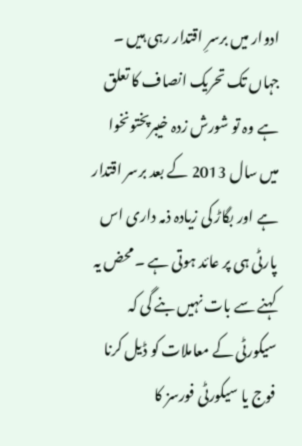ادوار میں برسرِ اقتدار رہی ہیں ۔ جہاں تک تحریک انصاف کا تعلق ہے وہ تو شورش زدہ خیبرپختونخوا میں سال 2013 کے بعد برسر اقتدار ہے اور بگاڑ کی زیادہ ذمہ داری اس پارٹی ہی پر عائد ہوتی ہے ۔ محض یہ کہنے سے بات نہیں بنے گی کہ سیکورٹی کے معاملات کو ڈیل کرنا فوج یا سیکورٹی فورسز کا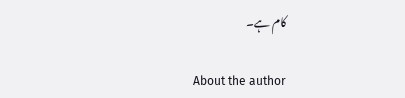کام ہے۔

About the author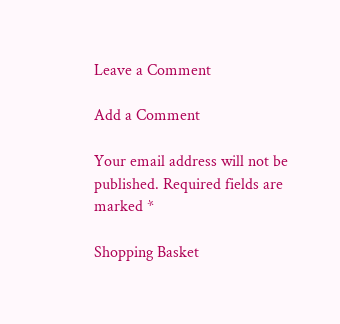Leave a Comment

Add a Comment

Your email address will not be published. Required fields are marked *

Shopping Basket